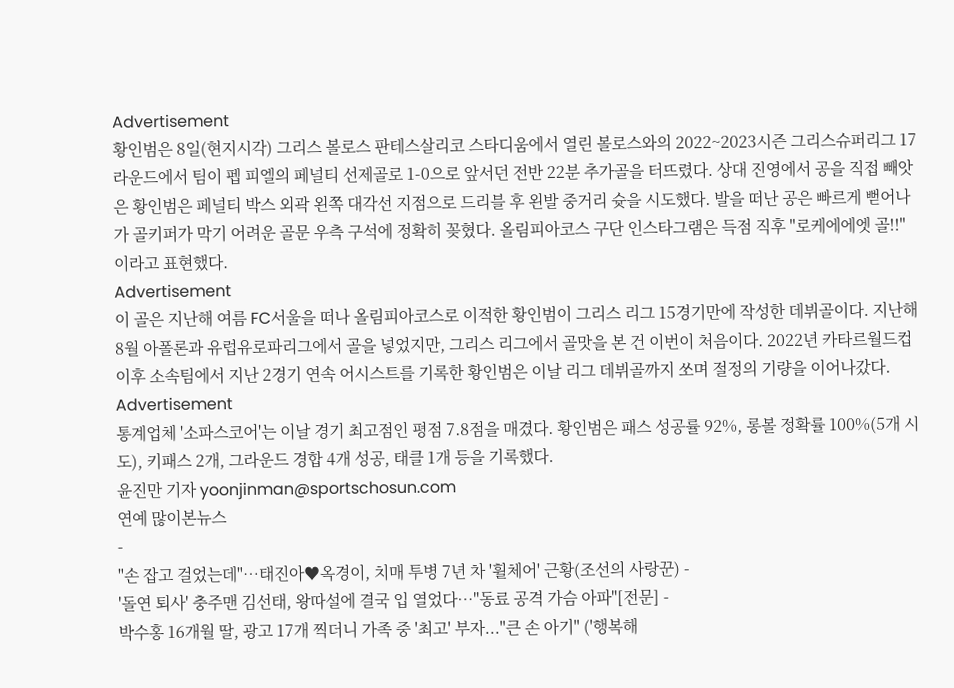Advertisement
황인범은 8일(현지시각) 그리스 볼로스 판테스살리코 스타디움에서 열린 볼로스와의 2022~2023시즌 그리스슈퍼리그 17라운드에서 팀이 펩 피엘의 페널티 선제골로 1-0으로 앞서던 전반 22분 추가골을 터뜨렸다. 상대 진영에서 공을 직접 빼앗은 황인범은 페널티 박스 외곽 왼쪽 대각선 지점으로 드리블 후 왼발 중거리 슛을 시도했다. 발을 떠난 공은 빠르게 뻗어나가 골키퍼가 막기 어려운 골문 우측 구석에 정확히 꽂혔다. 올림피아코스 구단 인스타그램은 득점 직후 "로케에에엣 골!!"이라고 표현했다.
Advertisement
이 골은 지난해 여름 FC서울을 떠나 올림피아코스로 이적한 황인범이 그리스 리그 15경기만에 작성한 데뷔골이다. 지난해 8월 아폴론과 유럽유로파리그에서 골을 넣었지만, 그리스 리그에서 골맛을 본 건 이번이 처음이다. 2022년 카타르월드컵 이후 소속팀에서 지난 2경기 연속 어시스트를 기록한 황인범은 이날 리그 데뷔골까지 쏘며 절정의 기량을 이어나갔다.
Advertisement
통계업체 '소파스코어'는 이날 경기 최고점인 평점 7.8점을 매겼다. 황인범은 패스 성공률 92%, 롱볼 정확률 100%(5개 시도), 키패스 2개, 그라운드 경합 4개 성공, 태클 1개 등을 기록했다.
윤진만 기자 yoonjinman@sportschosun.com
연예 많이본뉴스
-
"손 잡고 걸었는데"…태진아♥옥경이, 치매 투병 7년 차 '휠체어' 근황(조선의 사랑꾼) -
'돌연 퇴사' 충주맨 김선태, 왕따설에 결국 입 열었다…"동료 공격 가슴 아파"[전문] -
박수홍 16개월 딸, 광고 17개 찍더니 가족 중 '최고' 부자..."큰 손 아기" ('행복해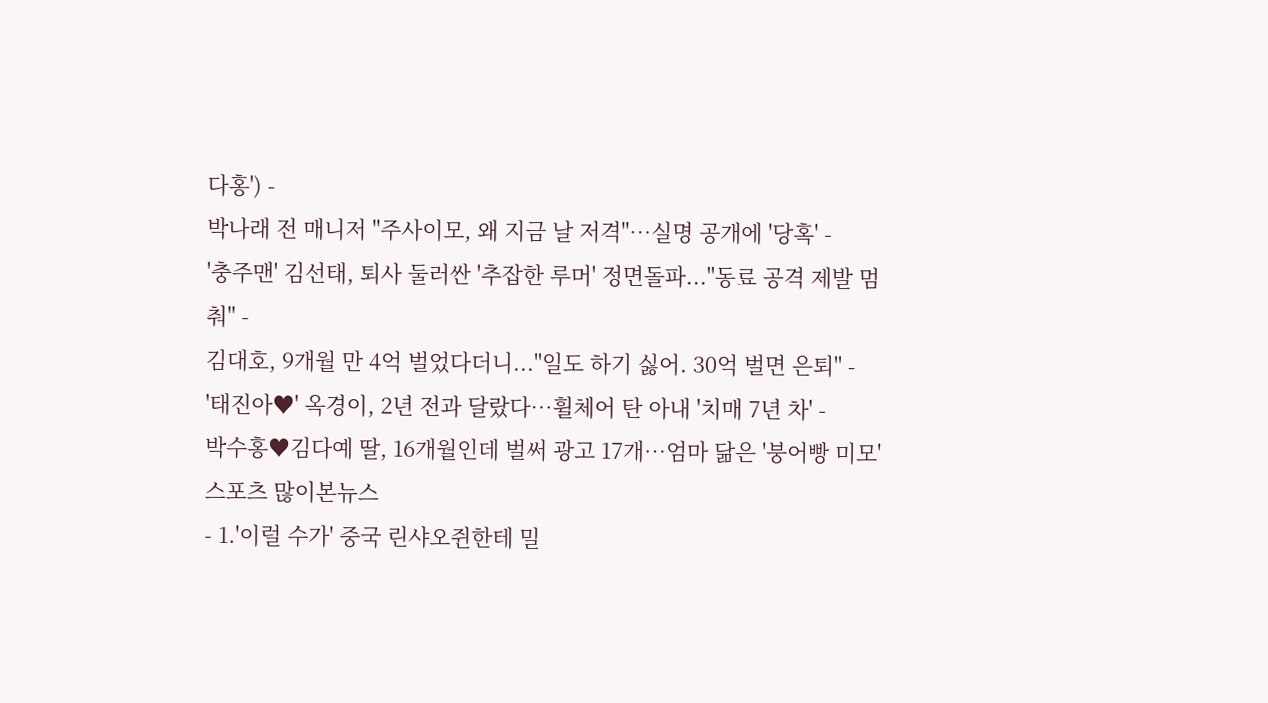다홍') -
박나래 전 매니저 "주사이모, 왜 지금 날 저격"…실명 공개에 '당혹' -
'충주맨' 김선태, 퇴사 둘러싼 '추잡한 루머' 정면돌파..."동료 공격 제발 멈춰" -
김대호, 9개월 만 4억 벌었다더니..."일도 하기 싫어. 30억 벌면 은퇴" -
'태진아♥' 옥경이, 2년 전과 달랐다…휠체어 탄 아내 '치매 7년 차' -
박수홍♥김다예 딸, 16개월인데 벌써 광고 17개…엄마 닮은 '붕어빵 미모'
스포츠 많이본뉴스
- 1.'이럴 수가' 중국 린샤오쥔한테 밀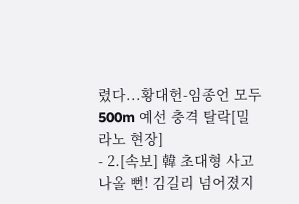렸다...황대헌-임종언 모두 500m 예선 충격 탈락[밀라노 현장]
- 2.[속보] 韓 초대형 사고 나올 뻔! 김길리 넘어졌지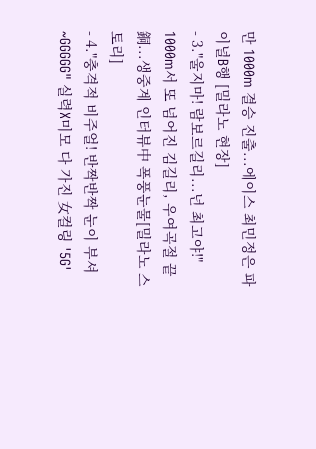만 1000m 결승 진출...에이스 최민정은 파이널B행 [밀라노 현장]
- 3."울지마! 람보르길리...넌 최고야!" 1000m서 또 넘어진 김길리, 우여곡절 끝 銅...생중계 인터뷰中 폭풍눈물[밀라노 스토리]
- 4."충격적 비주얼! 반짝반짝 눈이 부셔~GGGGG" 실력X미모 다 가진 女컬링 '5G'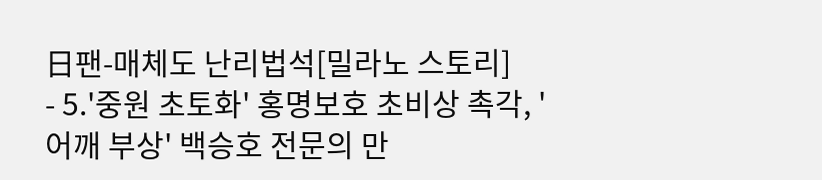日팬-매체도 난리법석[밀라노 스토리]
- 5.'중원 초토화' 홍명보호 초비상 촉각, '어깨 부상' 백승호 전문의 만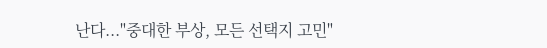난다..."중대한 부상, 모든 선택지 고민"